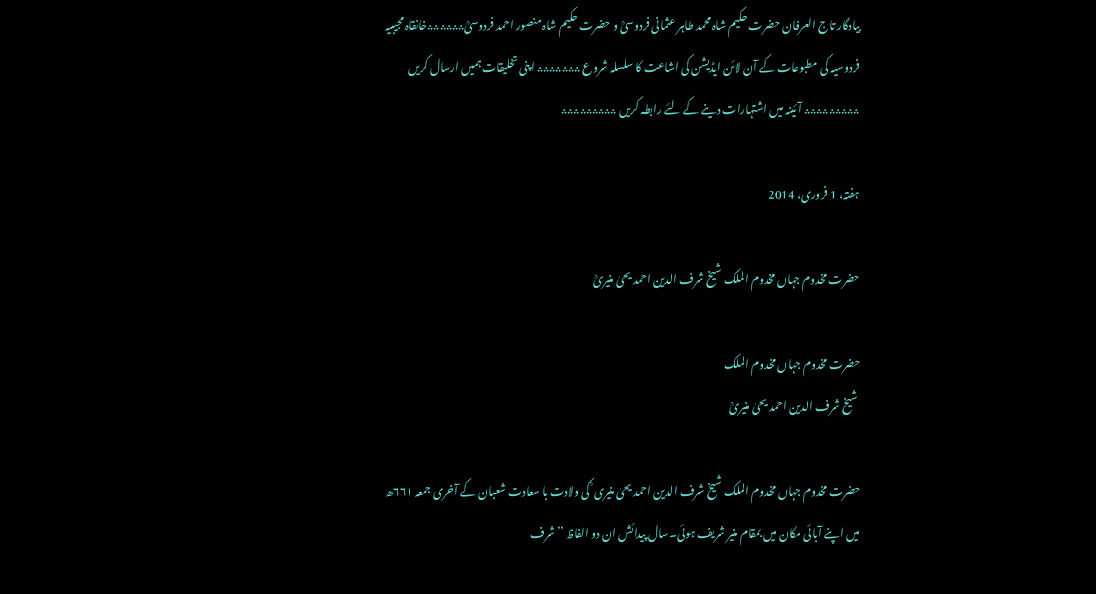بیادگار تاج العرفان حضرت حکیم شاہ محمد طاہر عثمانی فردوسیؒ و حضرت حکیم شاہ منصور احمد فردوسیؒ؞؞؞؞؞؞خانقاہ مجیبیہ فردوسیہ کی مطبوعات کے آن لائن ایڈیشن کی اشاعت کا سلسلہ شروع ؞؞؞؞؞؞؞ اپنی تخلیقات ہمیں ارسال کریں ؞؞؞؞؞؞؞؞؞ آئینہ میں اشتہارات دینے کے لئے رابطہ کریں ؞؞؞؞؞؞؞؞؞

ہفتہ، 1 فروری، 2014

حضرت مخدوم جہاں مخدوم الملک شیخ شرف الدین احمد یحیٰ منیریؒ

حضرت مخدوم جہاں مخدوم الملک
 شیخ شرف الدین احمد یحیٰ منیریؒ

حضرت مخدوم جہاں مخدوم الملک شیخ شرف الدین احمد یحیٰ منیری ؒ کی ولادت با سعادت شعبان کے آخری جمعہ ۶۶۱ھ میں اپنے آبائی مکان میں بمقام منیر شریف ہوئی۔سال پیدائش ان دو الفاظ ’’شرف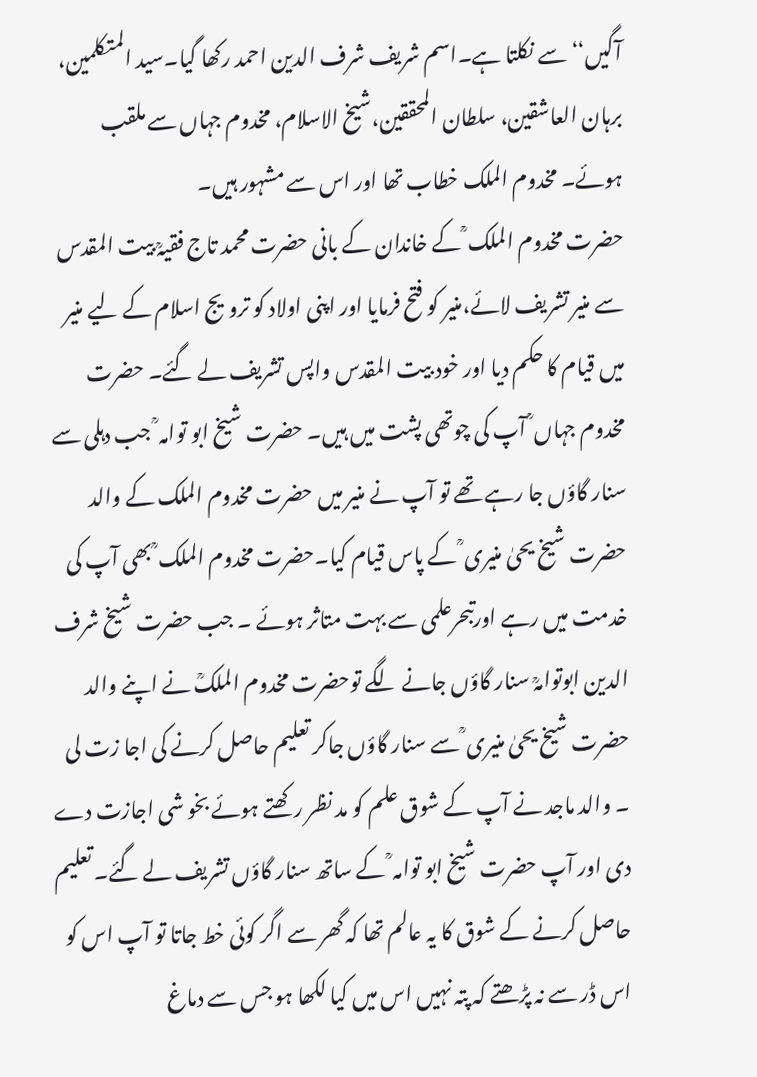آگیں‘‘ سے نکلتا ہے۔اسم شریف شرف الدین احمد رکھا گیا۔سید المتکلمین، برہان العاشقین، سلطان المحققین،شیخ الاسلام، مخدوم جہاں سے ملقب ہوئے۔ مخدوم الملک خطاب تھا اور اس سے مشہور ہیں۔
حضرت مخدوم الملک ؒ کے خاندان کے بانی حضرت محمد تاج فقیہؒ بیت المقدس سے منیر تشریف لائے،منیر کو فتح فرمایا اور اپنی اولاد کو ترویج اسلام کے لیے منیر میں قیام کا حکم دیا اور خود بیت المقدس واپس تشریف لے گئے۔ حضرت مخدوم جہاں ؒ آپ کی چوتھی پشت میں ہیں۔ حضرت شیخ ابو توامہ ؒ جب دہلی سے سنار گاؤں جا رہے تھے تو آپ نے منیر میں حضرت مخدوم الملک کے والد حضرت شیخ یحیٰ منیری ؒ کے پاس قیام کیا۔حضرت مخدوم الملک ؒ بھی آپ کی خدمت میں رہے اورتبحرعلمی سے بہت متاثر ہوئے ۔ جب حضرت شیخ شرف الدین ابوتوامہؒ سنار گاؤں جانے لگے توحضرت مخدوم الملکؒ نے اپنے والد حضرت شیخ یحیٰ منیری ؒ سے سنار گاؤں جاکر تعلیم حاصل کرنے کی اجا زت لی ۔ والد ماجد نے آپ کے شوق علم کو مد نظر رکھتے ہوئے بخو شی اجازت دے دی اور آپ حضرت شیخ ابو توامہ ؒ کے ساتھ سنار گاؤں تشریف لے گئے۔ تعلیم حاصل کرنے کے شوق کا یہ عالم تھا کہ گھر سے اگر کوئی خط جاتا تو آپ اس کو اس ڈر سے نہ پڑھتے کہ پتہ نہیں اس میں کیا لکھا ہو جس سے دماغ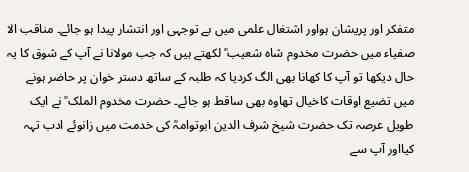متفکر اور پریشان ہواور اشتغال علمی میں بے توجہی اور انتشار پیدا ہو جائے۔ مناقب الا صفیاء میں حضرت مخدوم شاہ شعیب ؒ لکھتے ہیں کہ جب مولانا نے آپ کے شوق کا یہ حال دیکھا تو آپ کا کھانا بھی الگ کردیا کہ طلبہ کے ساتھ دستر خوان پر حاضر ہونے میں تضیع اوقات کاخیال تھاوہ بھی ساقط ہو جائے۔ حضرت مخدوم الملک ؒ نے ایک طویل عرصہ تک حضرت شیخ شرف الدین ابوتوامہؒ کی خدمت میں زانوئے ادب تہہ کیااور آپ سے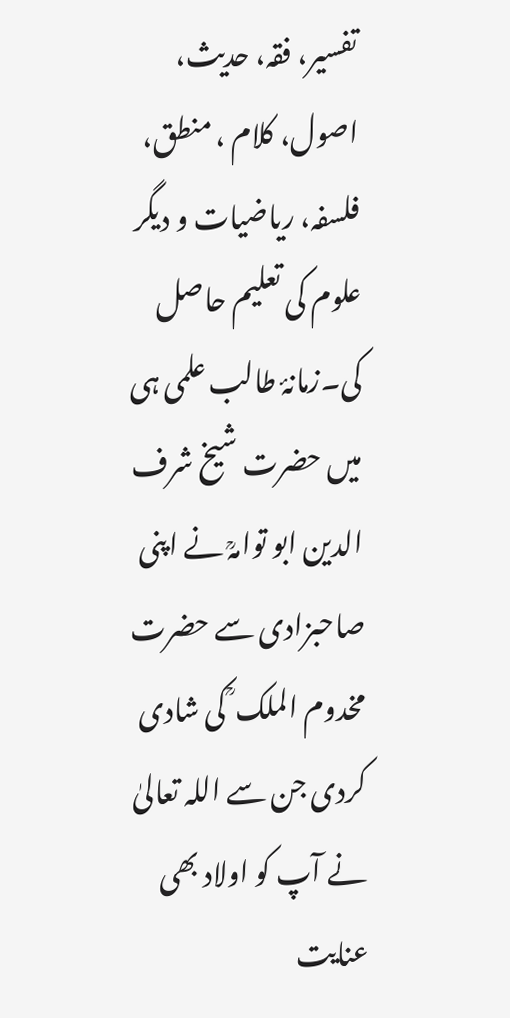تفسیر، فقہ، حدیث، اصول، کلام ، منطق، فلسفہ، ریاضیات و دیگر علوم کی تعلیم حاصل کی۔زمانۂ طالب علمی ہی میں حضرت شیخ شرف الدین ابو توامہؒ نے اپنی صاحبزادی سے حضرت مخدوم الملک ؒ کی شادی کردی جن سے اللہ تعالیٰ نے آپ کو اولاد بھی عنایت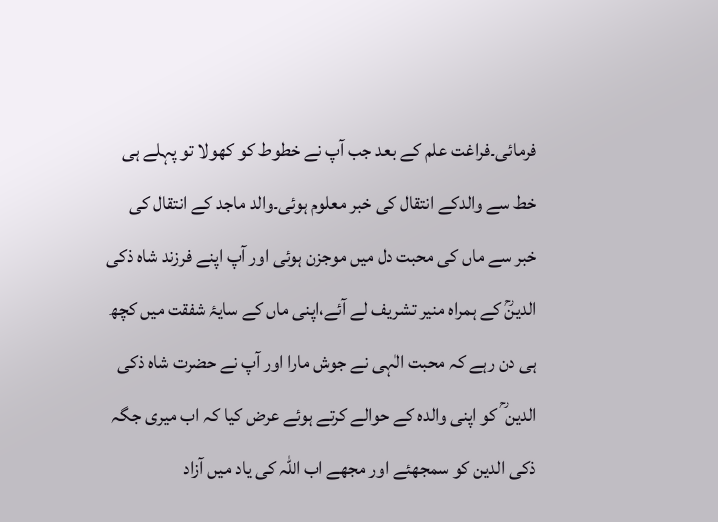فرمائی۔فراغت علم کے بعد جب آپ نے خطوط کو کھولا تو پہلے ہی خط سے والدکے انتقال کی خبر معلوم ہوئی۔والد ماجد کے انتقال کی خبر سے ماں کی محبت دل میں موجزن ہوئی اور آپ اپنے فرزند شاہ ذکی الدینؒ کے ہمراہ منیر تشریف لے آئے،اپنی ماں کے سایۂ شفقت میں کچھ ہی دن رہے کہ محبت الٰہی نے جوش مارا اور آپ نے حضرت شاہ ذکی الدین ؒ کو اپنی والدہ کے حوالے کرتے ہوئے عرض کیا کہ اب میری جگہ ذکی الدین کو سمجھئے اور مجھے اب اللہ کی یاد میں آزاد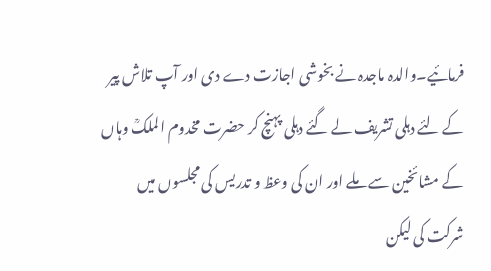فرمائیے۔والدہ ماجدہ نے بخوشی اجازت دے دی اور آپ تلاش پیر کے لئے دہلی تشریف لے گئے دہلی پہنچ کر حضرت مخدوم الملکؒ وہاں کے مشائخین سے ملے اور ان کی وعظ و تدریس کی مجلسوں میں شرکت کی لیکن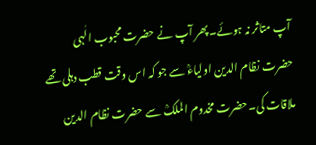آپ متاثر نہ ہوئے۔پھر آپ نے حضرت محبوب الٰہی حضرت نظام الدین اولیاءؒ سے جو کہ اس وقت قطب دہلی تھے ملاقات کی۔حضرت مخدوم الملکؒ سے حضرت نظام الدین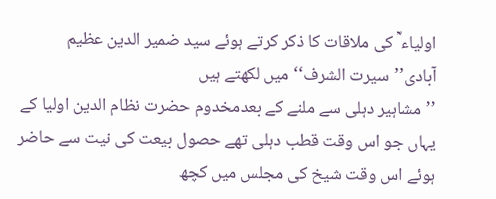اولیاء ؒ کی ملاقات کا ذکر کرتے ہوئے سید ضمیر الدین عظیم آبادی’’سیرت الشرف‘‘ میں لکھتے ہیں
’’مشاہیر دہلی سے ملنے کے بعدمخدوم حضرت نظام الدین اولیا کے یہاں جو اس وقت قطب دہلی تھے حصول بیعت کی نیت سے حاضر ہوئے اس وقت شیخ کی مجلس میں کچھ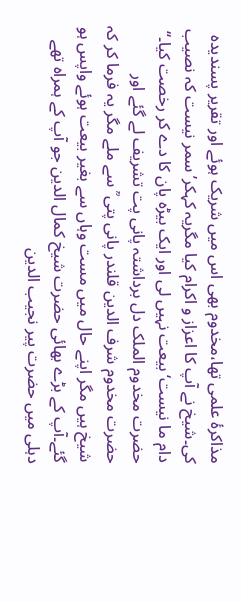مذاکرۂ علمی تھا،مخدوم بھی اس میں شریک ہوئے اور تقریر پسندیدہ کی۔شیخ نے آپ کا اعزاز و اکرام کیا مگریہ کہکر’سمر نیست کہ نصیب دام ما نیست‘بیعت نہیں لی اور ایک بیڑہ پان کا دے کر رخصت کیا۔‘‘
حضرت مخدوم الملک دل برداشتہ پانی پت تشریف لے گئے اور حضرت مخدوم شرف الدین قلندر پانی پتی ؒ سے ملے مگر یہ فرما کر کہ شیخ ہیں مگر اپنے حال میں مست وہاں سے بغیر بیعت ہوئے واپس ہو گئے۔آپ کے بڑے بھائی حضرت شیخ کمال الدین جو آپ کے ہمراہ تھے دہلی میں حضرت پیر نجیب الدین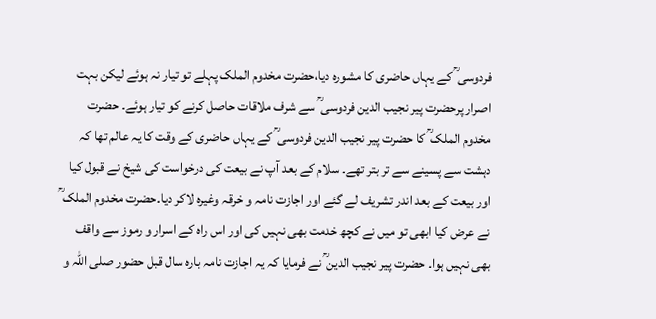فردوسی ؒ کے یہاں حاضری کا مشورہ دیا،حضرت مخدوم الملک پہلے تو تیار نہ ہوئے لیکن بہت اصرار پرحضرت پیر نجیب الدین فردوسی ؒ سے شرف ملاقات حاصل کرنے کو تیار ہوئے۔ حضرت مخدوم الملک ؒ کا حضرت پیر نجیب الدین فردوسی ؒ کے یہاں حاضری کے وقت کا یہ عالم تھا کہ دہشت سے پسینے سے تر بتر تھے۔ سلام کے بعد آپ نے بیعت کی درخواست کی شیخ نے قبول کیا اور بیعت کے بعد اندر تشریف لے گئے اور اجازت نامہ و خرقہ وغیرہ لاکر دیا۔حضرت مخدوم الملک ؒ نے عرض کیا ابھی تو میں نے کچھ خدمت بھی نہیں کی اور اس راہ کے اسرار و رموز سے واقف بھی نہیں ہوا۔ حضرت پیر نجیب الدین ؒ نے فرمایا کہ یہ اجازت نامہ بارہ سال قبل حضور صلی اللہ و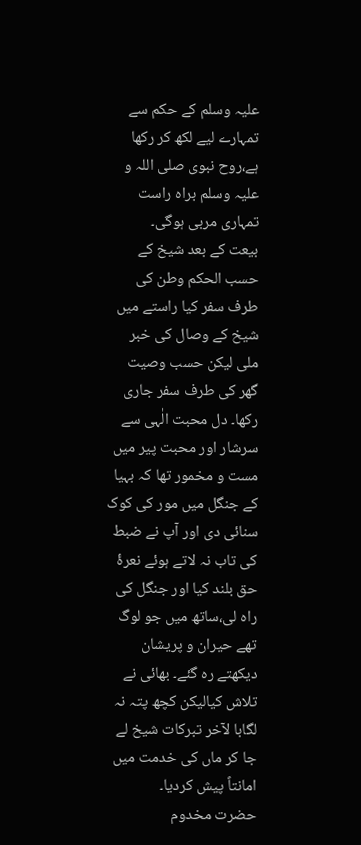علیہ وسلم کے حکم سے تمہارے لیے لکھ کر رکھا ہے،روح نبوی صلی اللہ و علیہ وسلم براہ راست تمہاری مربی ہوگی۔
بیعت کے بعد شیخ کے حسب الحکم وطن کی طرف سفر کیا راستے میں شیخ کے وصال کی خبر ملی لیکن حسب وصیت گھر کی طرف سفر جاری رکھا۔ دل محبت الٰہی سے سرشار اور محبت پیر میں مست و مخمور تھا کہ بہیا کے جنگل میں مور کی کوک سنائی دی اور آپ نے ضبط کی تاب نہ لاتے ہوئے نعرۂ حق بلند کیا اور جنگل کی راہ لی،ساتھ میں جو لوگ تھے حیران و پریشان دیکھتے رہ گئے۔ بھائی نے تلاش کیالیکن کچھ پتہ نہ لگابا لآخر تبرکات شیخ لے جا کر ماں کی خدمت میں امانتاً پیش کردیا۔
حضرت مخدوم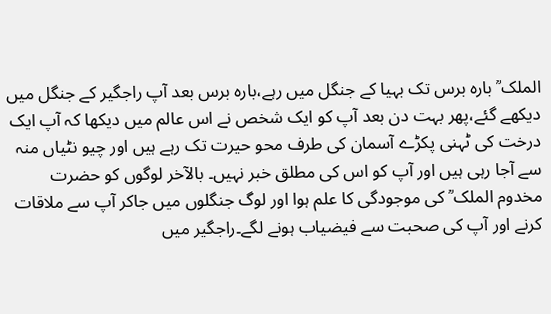الملک ؒ بارہ برس تک بہیا کے جنگل میں رہے،بارہ برس بعد آپ راجگیر کے جنگل میں دیکھے گئے،پھر بہت دن بعد آپ کو ایک شخص نے اس عالم میں دیکھا کہ آپ ایک درخت کی ٹہنی پکڑے آسمان کی طرف محو حیرت تک رہے ہیں اور چیو نٹیاں منہ سے آجا رہی ہیں اور آپ کو اس کی مطلق خبر نہیں۔ بالآخر لوگوں کو حضرت مخدوم الملک ؒ کی موجودگی کا علم ہوا اور لوگ جنگلوں میں جاکر آپ سے ملاقات کرنے اور آپ کی صحبت سے فیضیاب ہونے لگے۔راجگیر میں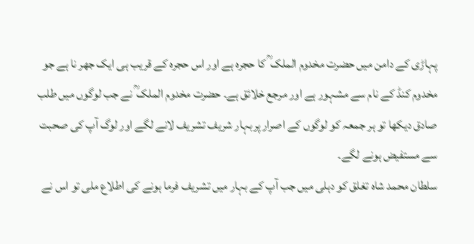پہاڑی کے دامن میں حضرت مخدوم الملک ؒ کا حجرہ ہے اور اس حجرہ کے قریب ہی ایک جھر نا ہے جو مخدوم کنڈ کے نام سے مشہور ہے اور مرجع خلائق ہے۔ حضرت مخدوم الملک ؒ نے جب لوگوں میں طلب صادق دیکھا تو ہر جمعہ کو لوگوں کے اصرار پربہار شریف تشریف لانے لگے اور لوگ آپ کی صحبت سے مستفیض ہونے لگے۔
سلطان محمد شاہ تغلق کو دہلی میں جب آپ کے بہار میں تشریف فرما ہونے کی اطلاع ملی تو اس نے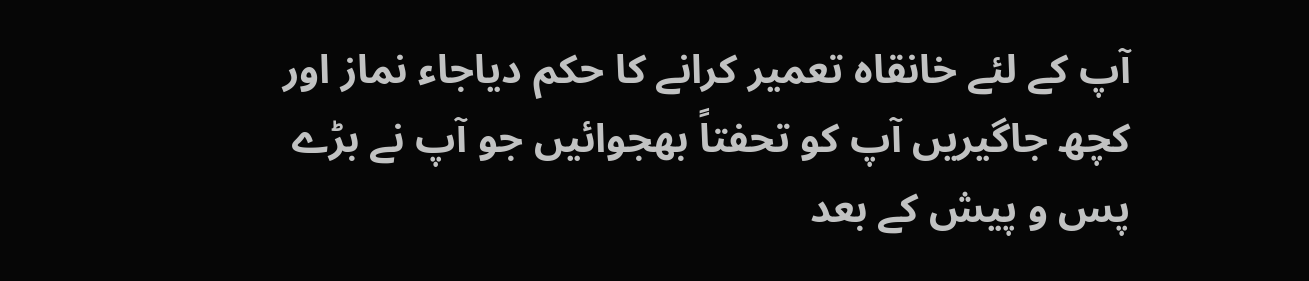آپ کے لئے خانقاہ تعمیر کرانے کا حکم دیاجاء نماز اور کچھ جاگیریں آپ کو تحفتاً بھجوائیں جو آپ نے بڑے پس و پیش کے بعد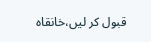قبول کر لیں،خانقاہ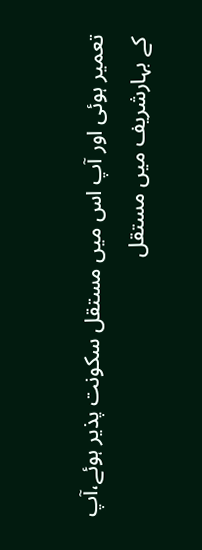تعمیر ہوئی اور آپ اس میں مستقل سکونت پذیر ہوئے،آپ کے بہارشریف میں مستقل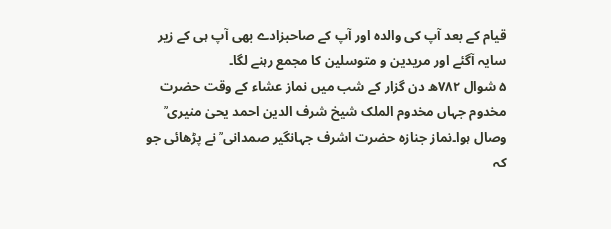قیام کے بعد آپ کی والدہ اور آپ کے صاحبزادے بھی آپ ہی کے زیر سایہ آگئے اور مریدین و متوسلین کا مجمع رہنے لگا۔
۵ شوال ۷۸۲ھ دن گزار کے شب میں نماز عشاء کے وقت حضرت مخدوم جہاں مخدوم الملک شیخ شرف الدین احمد یحیٰ منیری ؒ وصال ہوا۔نماز جنازہ حضرت اشرف جہانگیر صمدانی ؒ نے پڑھائی جو کہ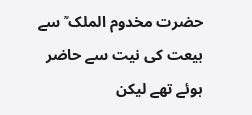حضرت مخدوم الملک ؒ سے بیعت کی نیت سے حاضر ہوئے تھے لیکن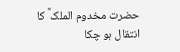حضرت مخدوم الملک ؒ کا انتقال ہو چکا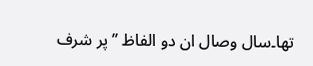تھا۔سال وصال ان دو الفاظ ’’پر شرف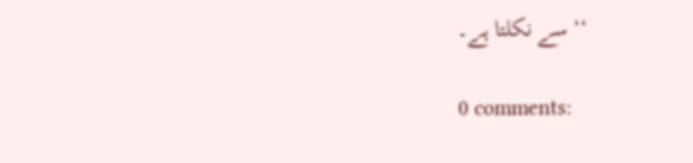‘‘ سے نکلتا ہے۔

0 comments: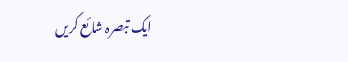ایک تبصرہ شائع کریں